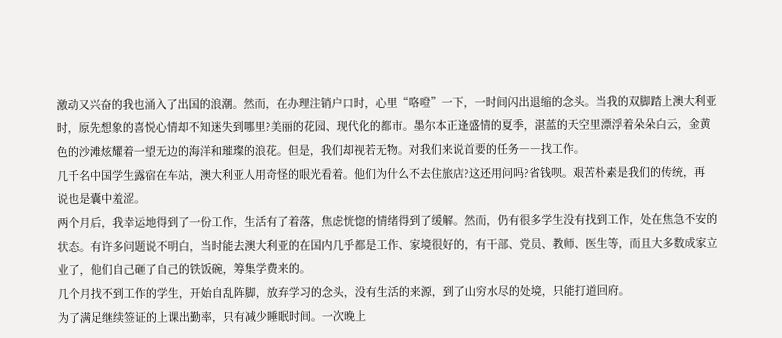激动又兴奋的我也涌入了出国的浪潮。然而，在办理注销户口时，心里“咯噔”一下，一时间闪出退缩的念头。当我的双脚踏上澳大利亚
时，原先想象的喜悦心情却不知迷失到哪里?美丽的花园、现代化的都市。墨尔本正逢盛情的夏季，湛蓝的天空里漂浮着朵朵白云，金黄
色的沙滩炫耀着一望无边的海洋和璀璨的浪花。但是，我们却视若无物。对我们来说首要的任务――找工作。
几千名中国学生露宿在车站，澳大利亚人用奇怪的眼光看着。他们为什么不去住旅店?这还用问吗?省钱呗。艰苦朴素是我们的传统，再
说也是囊中羞涩。
两个月后，我幸运地得到了一份工作，生活有了着落，焦虑恍惚的情绪得到了缓解。然而，仍有很多学生没有找到工作，处在焦急不安的
状态。有许多问题说不明白，当时能去澳大利亚的在国内几乎都是工作、家境很好的，有干部、党员、教师、医生等，而且大多数成家立
业了，他们自己砸了自己的铁饭碗，筹集学费来的。
几个月找不到工作的学生，开始自乱阵脚，放弃学习的念头，没有生活的来源，到了山穷水尽的处境，只能打道回府。
为了满足继续签证的上课出勤率，只有减少睡眠时间。一次晚上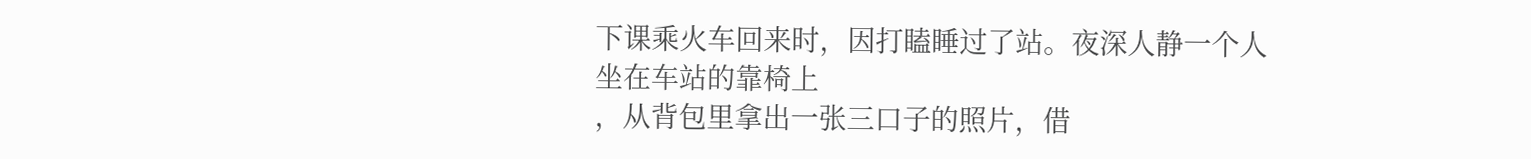下课乘火车回来时，因打瞌睡过了站。夜深人静一个人坐在车站的靠椅上
，从背包里拿出一张三口子的照片，借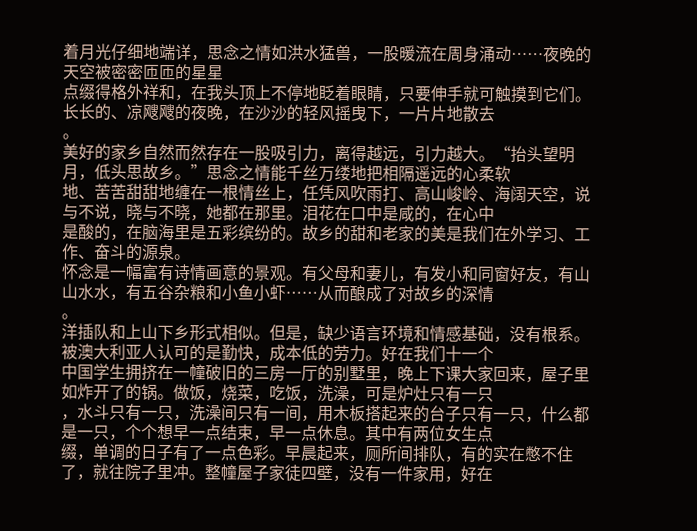着月光仔细地端详，思念之情如洪水猛兽，一股暖流在周身涌动……夜晚的天空被密密匝匝的星星
点缀得格外祥和，在我头顶上不停地眨着眼睛，只要伸手就可触摸到它们。长长的、凉飕飕的夜晚，在沙沙的轻风摇曳下，一片片地散去
。
美好的家乡自然而然存在一股吸引力，离得越远，引力越大。“抬头望明月，低头思故乡。”思念之情能千丝万缕地把相隔遥远的心柔软
地、苦苦甜甜地缠在一根情丝上，任凭风吹雨打、高山峻岭、海阔天空，说与不说，晓与不晓，她都在那里。泪花在口中是咸的，在心中
是酸的，在脑海里是五彩缤纷的。故乡的甜和老家的美是我们在外学习、工作、奋斗的源泉。
怀念是一幅富有诗情画意的景观。有父母和妻儿，有发小和同窗好友，有山山水水，有五谷杂粮和小鱼小虾……从而酿成了对故乡的深情
。
洋插队和上山下乡形式相似。但是，缺少语言环境和情感基础，没有根系。被澳大利亚人认可的是勤快，成本低的劳力。好在我们十一个
中国学生拥挤在一幢破旧的三房一厅的别墅里，晚上下课大家回来，屋子里如炸开了的锅。做饭，烧菜，吃饭，洗澡，可是炉灶只有一只
，水斗只有一只，洗澡间只有一间，用木板搭起来的台子只有一只，什么都是一只，个个想早一点结束，早一点休息。其中有两位女生点
缀，单调的日子有了一点色彩。早晨起来，厕所间排队，有的实在憋不住了，就往院子里冲。整幢屋子家徒四壁，没有一件家用，好在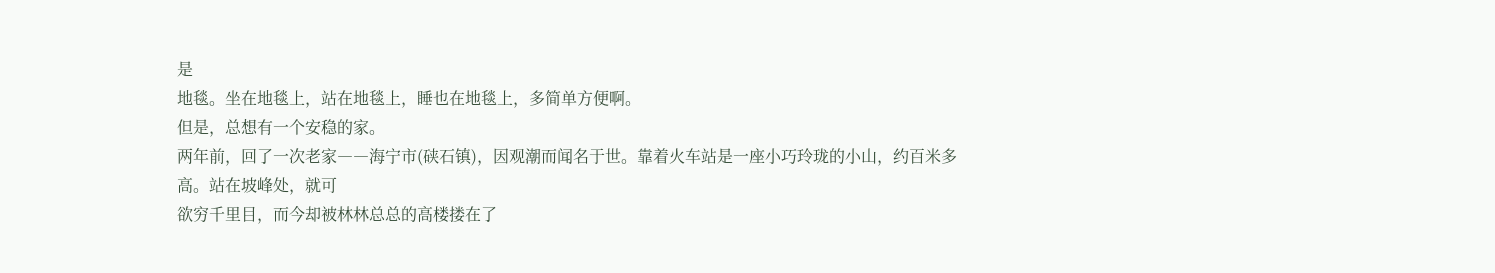是
地毯。坐在地毯上，站在地毯上，睡也在地毯上，多简单方便啊。
但是，总想有一个安稳的家。
两年前，回了一次老家――海宁市(硖石镇)，因观潮而闻名于世。靠着火车站是一座小巧玲珑的小山，约百米多高。站在坡峰处，就可
欲穷千里目，而今却被林林总总的高楼搂在了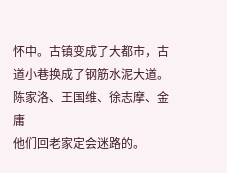怀中。古镇变成了大都市，古道小巷换成了钢筋水泥大道。陈家洛、王国维、徐志摩、金庸
他们回老家定会迷路的。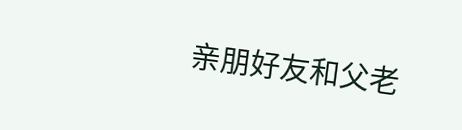亲朋好友和父老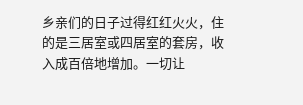乡亲们的日子过得红红火火，住的是三居室或四居室的套房，收入成百倍地增加。一切让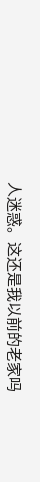人迷惑。这还是我以前的老家吗